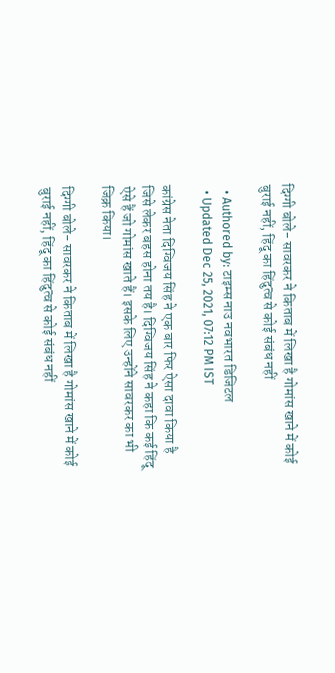दिग्गी बोले- सावरकर ने किताब में लिखा है गोमांस खाने में कोई बुराई नहीं, हिंदू का हिंदुत्व से कोई संबंध नहीं

  • Authored by: टाइम्स नाउ नवभारत डिजिटल
  • Updated Dec 25, 2021, 07:12 PM IST

कांग्रेस नेता दिग्विजय सिंह ने एक बार फिर ऐसा दावा किया है जिसे लेकर बहस होना तय है। दिग्विजय सिंह ने कहा कि कई हिंदू ऐसे हैं जो गोमांस खाते हैं। इसके लिए उन्होंने सावरकर का भी जिक्र किया।

दिग्गी बोले- सावरकर ने किताब में लिखा है गोमांस खाने में कोई बुराई नहीं, हिंदू का हिंदुत्व से कोई संबंध नहीं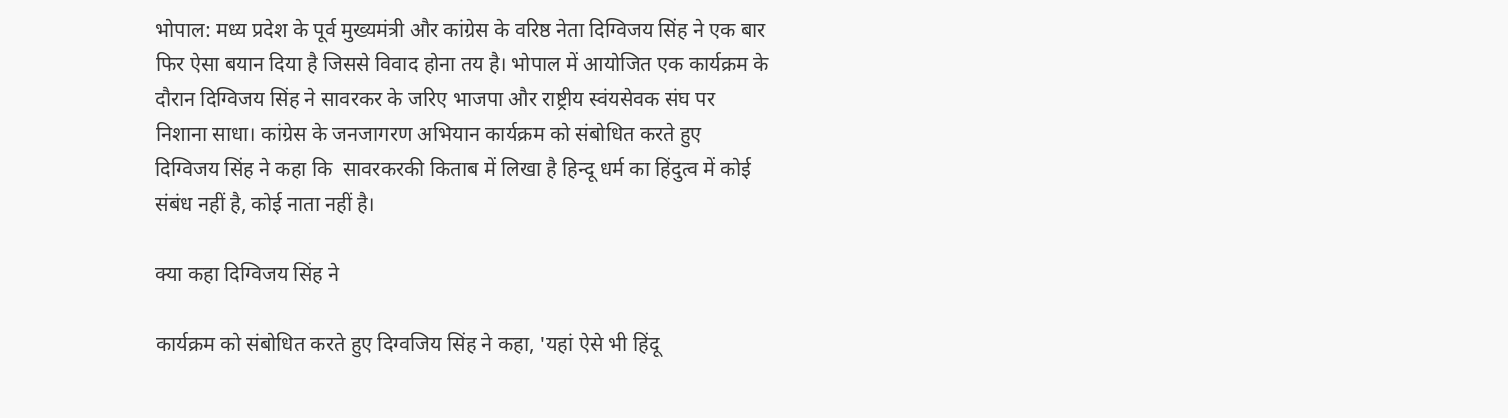भोपाल: मध्य प्रदेश के पूर्व मुख्यमंत्री और कांग्रेस के वरिष्ठ नेता दिग्विजय सिंह ने एक बार फिर ऐसा बयान दिया है जिससे विवाद होना तय है। भोपाल में आयोजित एक कार्यक्रम के दौरान दिग्विजय सिंह ने सावरकर के जरिए भाजपा और राष्ट्रीय स्वंयसेवक संघ पर निशाना साधा। कांग्रेस के जनजागरण अभियान कार्यक्रम को संबोधित करते हुए दिग्विजय सिंह ने कहा कि  सावरकरकी किताब में लिखा है हिन्दू धर्म का हिंदुत्व में कोई संबंध नहीं है, कोई नाता नहीं है।

क्या कहा दिग्विजय सिंह ने

कार्यक्रम को संबोधित करते हुए दिग्वजिय सिंह ने कहा, 'यहां ऐसे भी हिंदू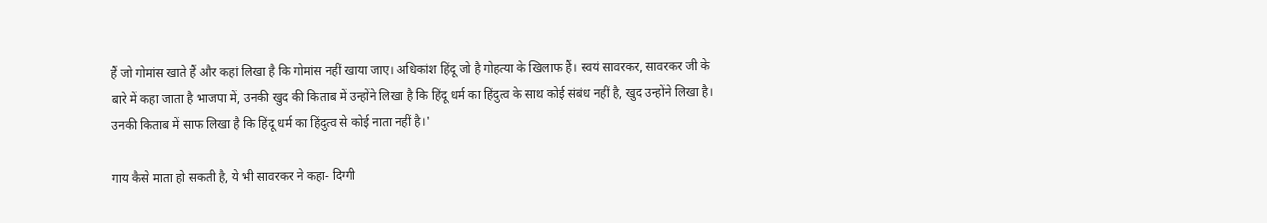हैं जो गोमांस खाते हैं और कहां लिखा है कि गोमांस नहीं खाया जाए। अधिकांश हिंदू जो है गोहत्या के खिलाफ हैं। स्वयं सावरकर, सावरकर जी के बारे में कहा जाता है भाजपा में, उनकी खुद की किताब में उन्होंने लिखा है कि हिंदू धर्म का हिंदुत्व के साथ कोई संबंध नहीं है, खुद उन्होंने लिखा है। उनकी किताब में साफ लिखा है कि हिंदू धर्म का हिंदुत्व से कोई नाता नहीं है।'

गाय कैसे माता हो सकती है, ये भी सावरकर ने कहा- दिग्गी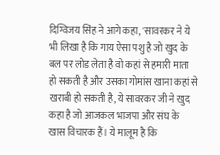दिग्विजय सिंह ने आगे कहा, 'सावरकर ने ये भी लिखा है कि गाय ऐसा पशु है जो खुद के बल पर लोड लेता है वो कहां से हमारी माता हो सकती है और उसका गोमांस खाना कहां से खराबी हो सकती है, ये सावरकर जी ने खुद कहा है जो आजकल भाजपा और संघ के खास विचारक हैं। ये मालूम है कि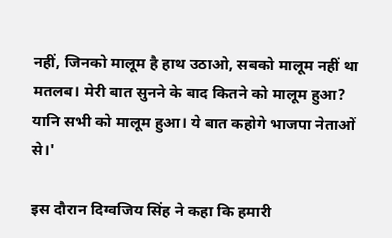नहीं, जिनको मालूम है हाथ उठाओ, सबको मालूम नहीं था मतलब। मेरी बात सुनने के बाद कितने को मालूम हुआ? यानि सभी को मालूम हुआ। ये बात कहोगे भाजपा नेताओं से।'

इस दौरान दिग्वजिय सिंह ने कहा कि हमारी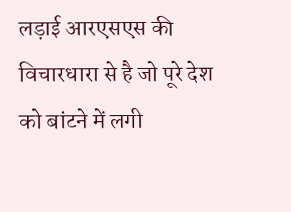लड़ाई आरएसएस की विचारधारा से है जो पूरे देश को बांटने में लगी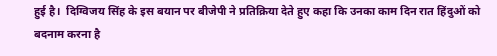हुई है।  दिग्विजय सिंह के इस बयान पर बीजेपी ने प्रतिक्रिया देते हुए कहा कि उनका काम दिन रात हिंदुओं को बदनाम करना है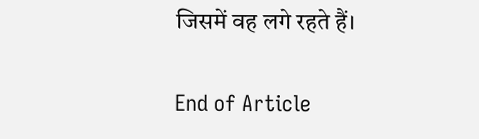जिसमें वह लगे रहते हैं।

End of Article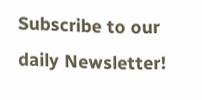Subscribe to our daily Newsletter!